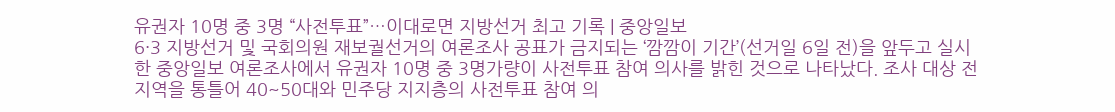유권자 10명 중 3명 “사전투표”…이대로면 지방선거 최고 기록 | 중앙일보
6·3 지방선거 및 국회의원 재보궐선거의 여론조사 공표가 금지되는 ‘깜깜이 기간’(선거일 6일 전)을 앞두고 실시한 중앙일보 여론조사에서 유권자 10명 중 3명가량이 사전투표 참여 의사를 밝힌 것으로 나타났다. 조사 대상 전 지역을 통틀어 40~50대와 민주당 지지층의 사전투표 참여 의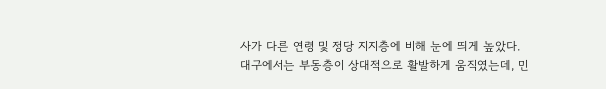사가 다른 연령 및 정당 지지층에 비해 눈에 띄게 높았다. 대구에서는 부동층이 상대적으로 활발하게 움직였는데, 민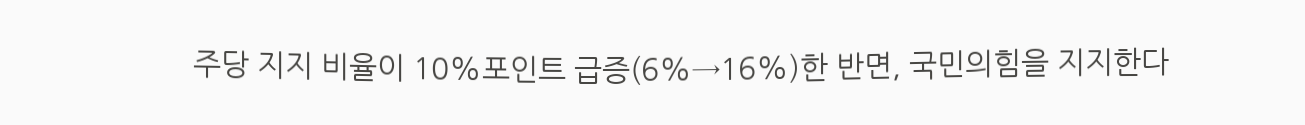주당 지지 비율이 10%포인트 급증(6%→16%)한 반면, 국민의힘을 지지한다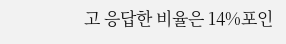고 응답한 비율은 14%포인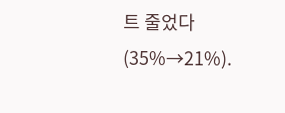트 줄었다(35%→21%).